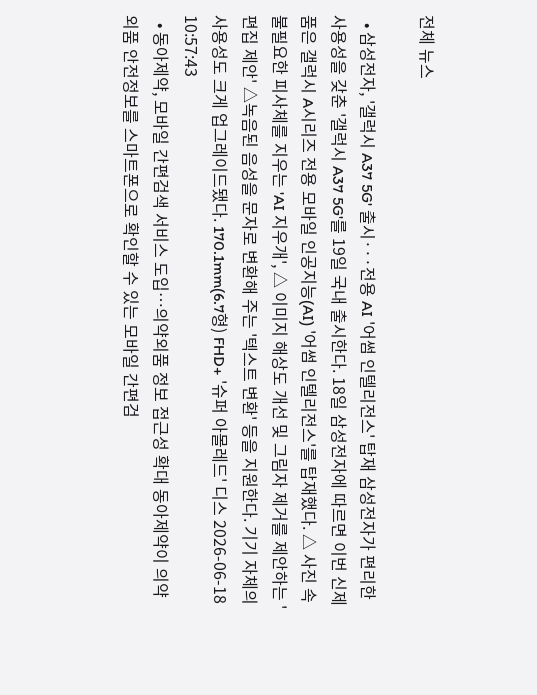전체 뉴스

  • 삼성전자, '갤럭시 A37 5G' 출시···전용 AI '어썸 인텔리전스' 탑재 삼성전자가 편리한 사용성을 갖춘 '갤럭시 A37 5G'를 19일 국내 출시한다. 18일 삼성전자에 따르면 이번 신제품은 갤럭시 A시리즈 전용 모바일 인공지능(AI) '어썸 인텔리전스'를 탑재했다. △ 사진 속 불필요한 피사체를 지우는 'AI 지우개', △ 이미지 해상도 개선 및 그림자 제거를 제안하는 '편집 제안' △녹음된 음성을 문자로 변환해 주는 '텍스트 변환' 등을 지원한다. 기기 자체의 사용성도 크게 업그레이드됐다. 170.1mm(6.7형) FHD+ '슈퍼 아몰레드' 디스 2026-06-18 10:57:43
  • 동아제약, 모바일 간편검색 서비스 도입…의약외품 정보 접근성 확대 동아제약이 의약외품 안전정보를 스마트폰으로 확인할 수 있는 모바일 간편검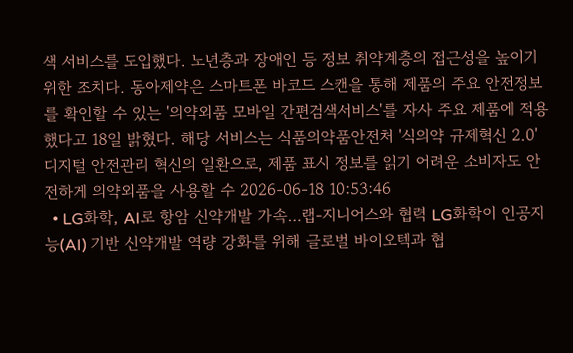색 서비스를 도입했다. 노년층과 장애인 등 정보 취약계층의 접근성을 높이기 위한 조치다. 동아제약은 스마트폰 바코드 스캔을 통해 제품의 주요 안전정보를 확인할 수 있는 '의약외품 모바일 간편검색서비스'를 자사 주요 제품에 적용했다고 18일 밝혔다. 해당 서비스는 식품의약품안전처 '식의약 규제혁신 2.0' 디지털 안전관리 혁신의 일환으로, 제품 표시 정보를 읽기 어려운 소비자도 안전하게 의약외품을 사용할 수 2026-06-18 10:53:46
  • LG화학, AI로 항암 신약개발 가속…랩-지니어스와 협력 LG화학이 인공지능(AI) 기반 신약개발 역량 강화를 위해 글로벌 바이오텍과 협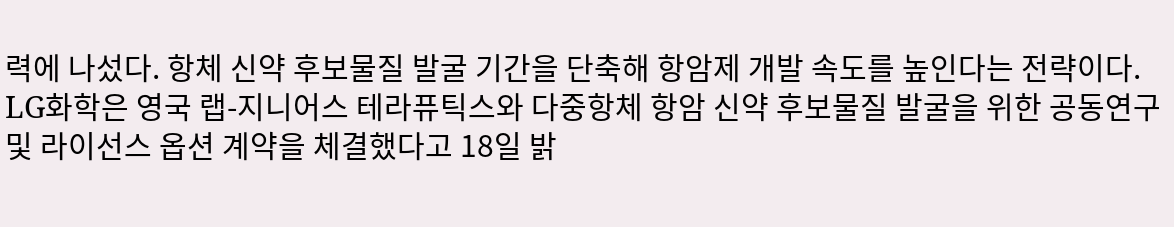력에 나섰다. 항체 신약 후보물질 발굴 기간을 단축해 항암제 개발 속도를 높인다는 전략이다. LG화학은 영국 랩-지니어스 테라퓨틱스와 다중항체 항암 신약 후보물질 발굴을 위한 공동연구 및 라이선스 옵션 계약을 체결했다고 18일 밝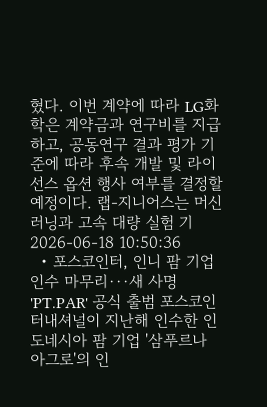혔다. 이번 계약에 따라 LG화학은 계약금과 연구비를 지급하고, 공동연구 결과 평가 기준에 따라 후속 개발 및 라이선스 옵션 행사 여부를 결정할 예정이다. 랩-지니어스는 머신러닝과 고속 대량 실험 기 2026-06-18 10:50:36
  • 포스코인터, 인니 팜 기업 인수 마무리···새 사명 'PT.PAR' 공식 출범 포스코인터내셔널이 지난해 인수한 인도네시아 팜 기업 '삼푸르나 아그로'의 인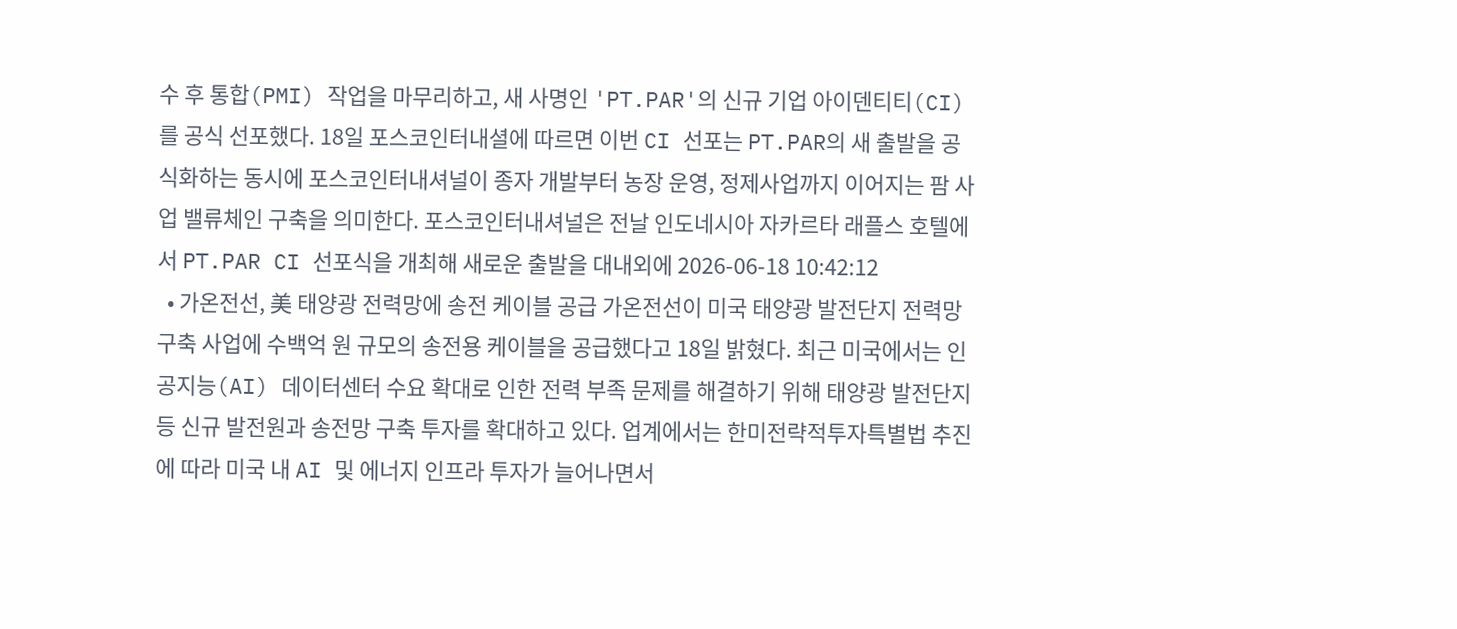수 후 통합(PMI) 작업을 마무리하고, 새 사명인 'PT.PAR'의 신규 기업 아이덴티티(CI)를 공식 선포했다. 18일 포스코인터내셜에 따르면 이번 CI 선포는 PT.PAR의 새 출발을 공식화하는 동시에 포스코인터내셔널이 종자 개발부터 농장 운영, 정제사업까지 이어지는 팜 사업 밸류체인 구축을 의미한다. 포스코인터내셔널은 전날 인도네시아 자카르타 래플스 호텔에서 PT.PAR CI 선포식을 개최해 새로운 출발을 대내외에 2026-06-18 10:42:12
  • 가온전선, 美 태양광 전력망에 송전 케이블 공급 가온전선이 미국 태양광 발전단지 전력망 구축 사업에 수백억 원 규모의 송전용 케이블을 공급했다고 18일 밝혔다. 최근 미국에서는 인공지능(AI) 데이터센터 수요 확대로 인한 전력 부족 문제를 해결하기 위해 태양광 발전단지 등 신규 발전원과 송전망 구축 투자를 확대하고 있다. 업계에서는 한미전략적투자특별법 추진에 따라 미국 내 AI 및 에너지 인프라 투자가 늘어나면서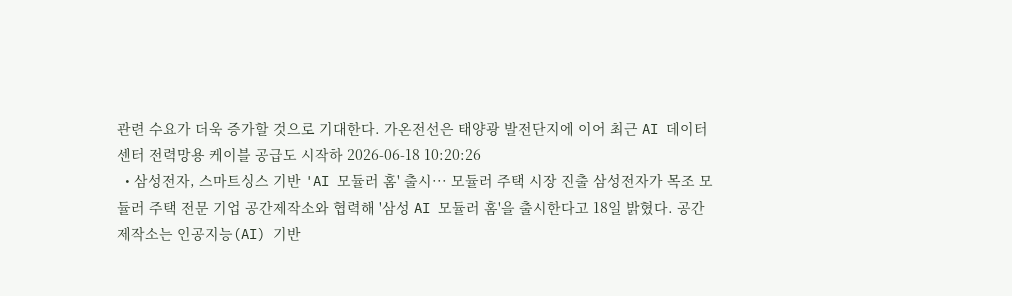관련 수요가 더욱 증가할 것으로 기대한다. 가온전선은 태양광 발전단지에 이어 최근 AI 데이터센터 전력망용 케이블 공급도 시작하 2026-06-18 10:20:26
  • 삼성전자, 스마트싱스 기반 'AI 모듈러 홈' 출시··· 모듈러 주택 시장 진출 삼성전자가 목조 모듈러 주택 전문 기업 공간제작소와 협력해 '삼성 AI 모듈러 홈'을 출시한다고 18일 밝혔다. 공간제작소는 인공지능(AI) 기반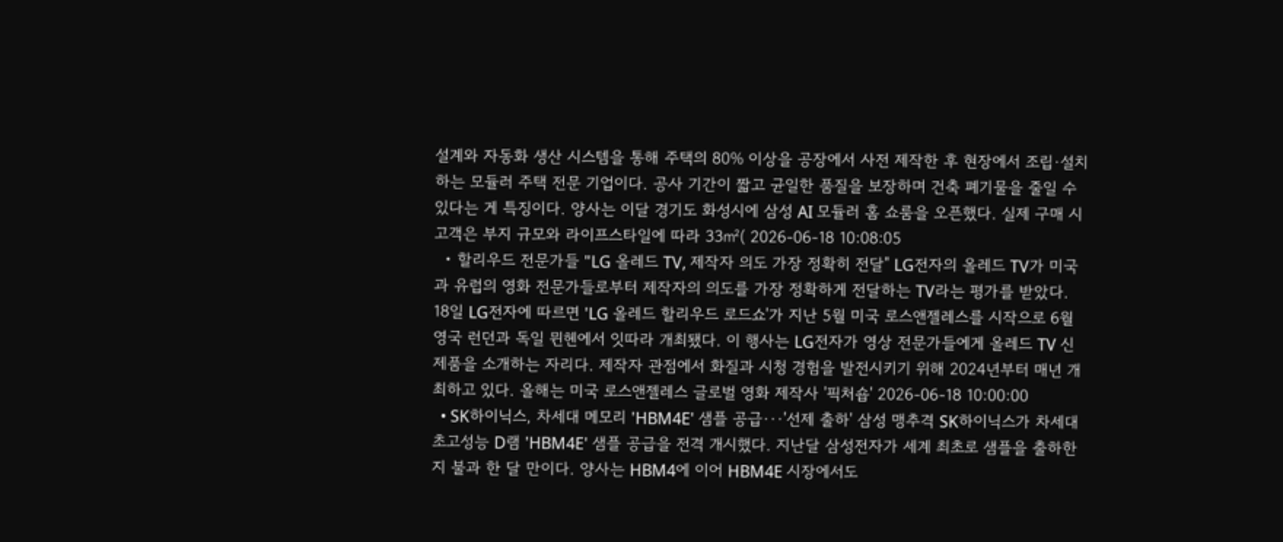설계와 자동화 생산 시스템을 통해 주택의 80% 이상을 공장에서 사전 제작한 후 현장에서 조립·설치하는 모듈러 주택 전문 기업이다. 공사 기간이 짧고 균일한 품질을 보장하며 건축 폐기물을 줄일 수 있다는 게 특징이다. 양사는 이달 경기도 화성시에 삼성 AI 모듈러 홈 쇼룸을 오픈했다. 실제 구매 시 고객은 부지 규모와 라이프스타일에 따라 33㎡( 2026-06-18 10:08:05
  • 할리우드 전문가들 "LG 올레드 TV, 제작자 의도 가장 정확히 전달" LG전자의 올레드 TV가 미국과 유럽의 영화 전문가들로부터 제작자의 의도를 가장 정확하게 전달하는 TV라는 평가를 받았다. 18일 LG전자에 따르면 'LG 올레드 할리우드 로드쇼'가 지난 5월 미국 로스앤젤레스를 시작으로 6월 영국 런던과 독일 뮌헨에서 잇따라 개최됐다. 이 행사는 LG전자가 영상 전문가들에게 올레드 TV 신제품을 소개하는 자리다. 제작자 관점에서 화질과 시청 경험을 발전시키기 위해 2024년부터 매년 개최하고 있다. 올해는 미국 로스앤젤레스 글로벌 영화 제작사 '픽처숍' 2026-06-18 10:00:00
  • SK하이닉스, 차세대 메모리 'HBM4E' 샘플 공급···'선제 출하' 삼성 맹추격 SK하이닉스가 차세대 초고성능 D램 'HBM4E' 샘플 공급을 전격 개시했다. 지난달 삼성전자가 세계 최초로 샘플을 출하한 지 불과 한 달 만이다. 양사는 HBM4에 이어 HBM4E 시장에서도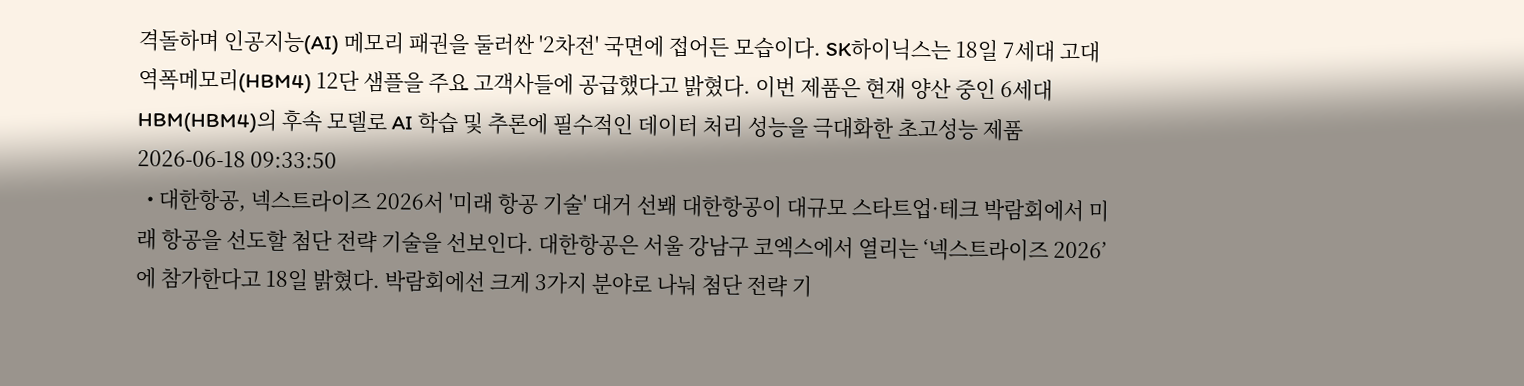격돌하며 인공지능(AI) 메모리 패권을 둘러싼 '2차전' 국면에 접어든 모습이다. SK하이닉스는 18일 7세대 고대역폭메모리(HBM4) 12단 샘플을 주요 고객사들에 공급했다고 밝혔다. 이번 제품은 현재 양산 중인 6세대 HBM(HBM4)의 후속 모델로 AI 학습 및 추론에 필수적인 데이터 처리 성능을 극대화한 초고성능 제품 2026-06-18 09:33:50
  • 대한항공, 넥스트라이즈 2026서 '미래 항공 기술' 대거 선봬 대한항공이 대규모 스타트업·테크 박람회에서 미래 항공을 선도할 첨단 전략 기술을 선보인다. 대한항공은 서울 강남구 코엑스에서 열리는 ‘넥스트라이즈 2026’에 참가한다고 18일 밝혔다. 박람회에선 크게 3가지 분야로 나눠 첨단 전략 기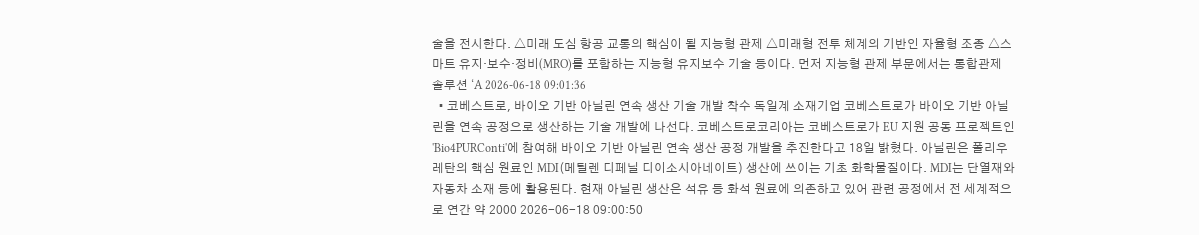술을 전시한다. △미래 도심 항공 교통의 핵심이 될 지능형 관제 △미래형 전투 체계의 기반인 자율형 조종 △스마트 유지·보수·정비(MRO)를 포함하는 지능형 유지보수 기술 등이다. 먼저 지능형 관제 부문에서는 통합관제 솔루션 ‘A 2026-06-18 09:01:36
  • 코베스트로, 바이오 기반 아닐린 연속 생산 기술 개발 착수 독일계 소재기업 코베스트로가 바이오 기반 아닐린을 연속 공정으로 생산하는 기술 개발에 나선다. 코베스트로코리아는 코베스트로가 EU 지원 공동 프로젝트인 'Bio4PURConti'에 참여해 바이오 기반 아닐린 연속 생산 공정 개발을 추진한다고 18일 밝혔다. 아닐린은 폴리우레탄의 핵심 원료인 MDI(메틸렌 디페닐 디이소시아네이트) 생산에 쓰이는 기초 화학물질이다. MDI는 단열재와 자동차 소재 등에 활용된다. 현재 아닐린 생산은 석유 등 화석 원료에 의존하고 있어 관련 공정에서 전 세계적으로 연간 약 2000 2026-06-18 09:00:50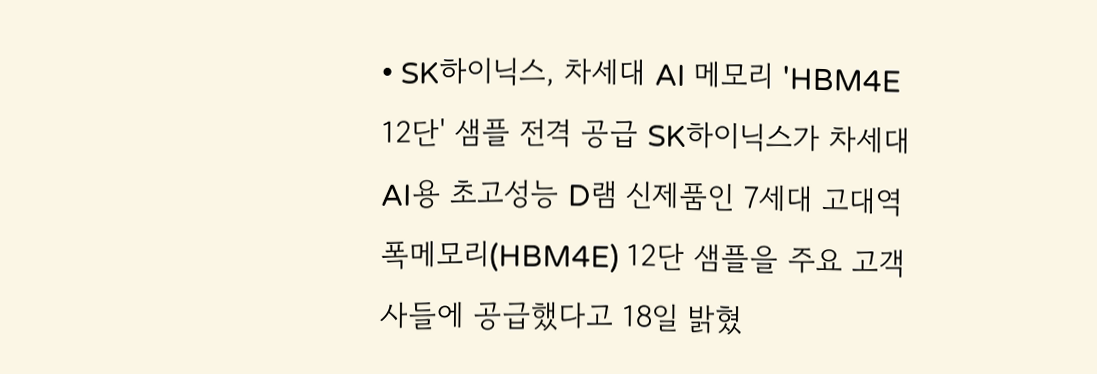• SK하이닉스, 차세대 AI 메모리 'HBM4E 12단' 샘플 전격 공급 SK하이닉스가 차세대 AI용 초고성능 D램 신제품인 7세대 고대역폭메모리(HBM4E) 12단 샘플을 주요 고객사들에 공급했다고 18일 밝혔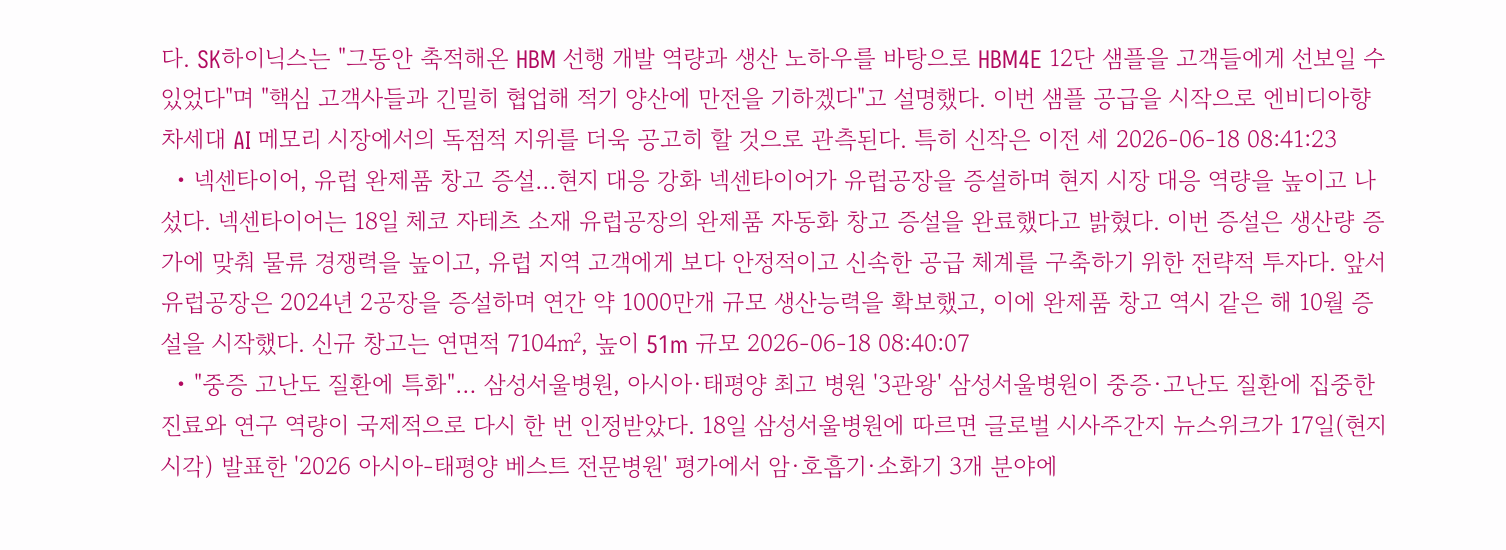다. SK하이닉스는 "그동안 축적해온 HBM 선행 개발 역량과 생산 노하우를 바탕으로 HBM4E 12단 샘플을 고객들에게 선보일 수 있었다"며 "핵심 고객사들과 긴밀히 협업해 적기 양산에 만전을 기하겠다"고 설명했다. 이번 샘플 공급을 시작으로 엔비디아향 차세대 AI 메모리 시장에서의 독점적 지위를 더욱 공고히 할 것으로 관측된다. 특히 신작은 이전 세 2026-06-18 08:41:23
  • 넥센타이어, 유럽 완제품 창고 증설…현지 대응 강화 넥센타이어가 유럽공장을 증설하며 현지 시장 대응 역량을 높이고 나섰다. 넥센타이어는 18일 체코 자테츠 소재 유럽공장의 완제품 자동화 창고 증설을 완료했다고 밝혔다. 이번 증설은 생산량 증가에 맞춰 물류 경쟁력을 높이고, 유럽 지역 고객에게 보다 안정적이고 신속한 공급 체계를 구축하기 위한 전략적 투자다. 앞서 유럽공장은 2024년 2공장을 증설하며 연간 약 1000만개 규모 생산능력을 확보했고, 이에 완제품 창고 역시 같은 해 10월 증설을 시작했다. 신규 창고는 연면적 7104㎡, 높이 51m 규모 2026-06-18 08:40:07
  • "중증 고난도 질환에 특화"… 삼성서울병원, 아시아·태평양 최고 병원 '3관왕' 삼성서울병원이 중증·고난도 질환에 집중한 진료와 연구 역량이 국제적으로 다시 한 번 인정받았다. 18일 삼성서울병원에 따르면 글로벌 시사주간지 뉴스위크가 17일(현지시각) 발표한 '2026 아시아-태평양 베스트 전문병원' 평가에서 암·호흡기·소화기 3개 분야에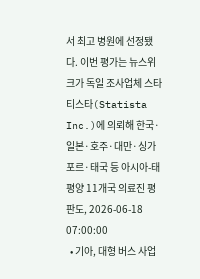서 최고 병원에 선정됐다. 이번 평가는 뉴스위크가 독일 조사업체 스타티스타(Statista Inc.)에 의뢰해 한국·일본·호주·대만·싱가포르·태국 등 아시아-태평양 11개국 의료진 평판도, 2026-06-18 07:00:00
  • 기아, 대형 버스 사업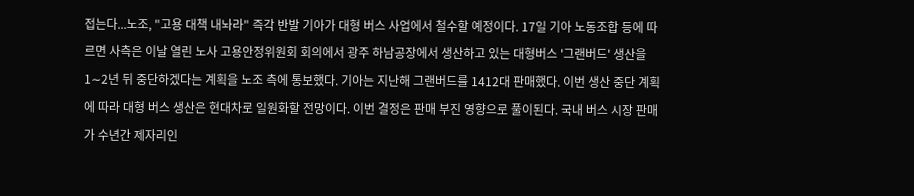접는다...노조, "고용 대책 내놔라" 즉각 반발 기아가 대형 버스 사업에서 철수할 예정이다. 17일 기아 노동조합 등에 따르면 사측은 이날 열린 노사 고용안정위원회 회의에서 광주 하남공장에서 생산하고 있는 대형버스 '그랜버드' 생산을 1∼2년 뒤 중단하겠다는 계획을 노조 측에 통보했다. 기아는 지난해 그랜버드를 1412대 판매했다. 이번 생산 중단 계획에 따라 대형 버스 생산은 현대차로 일원화할 전망이다. 이번 결정은 판매 부진 영향으로 풀이된다. 국내 버스 시장 판매가 수년간 제자리인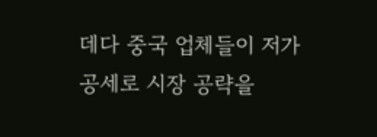데다 중국 업체들이 저가 공세로 시장 공략을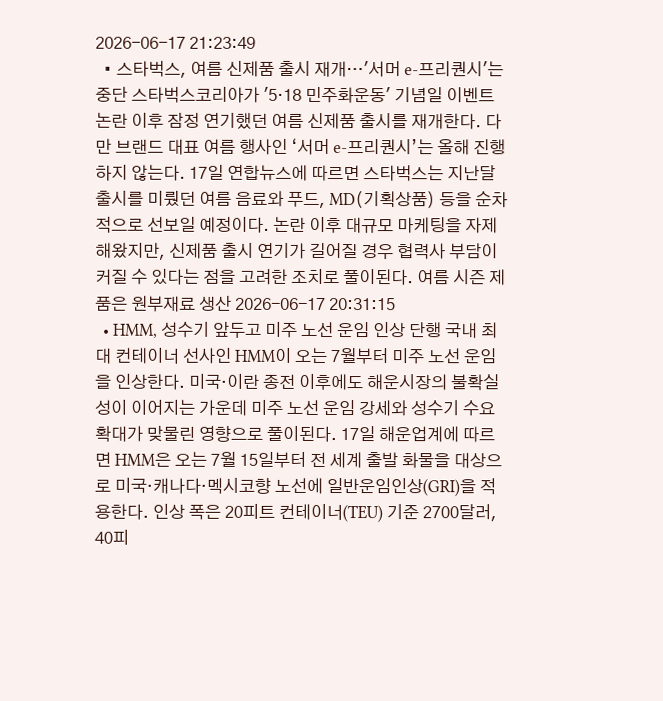2026-06-17 21:23:49
  • 스타벅스, 여름 신제품 출시 재개…'서머 e-프리퀀시'는 중단 스타벅스코리아가 '5·18 민주화운동' 기념일 이벤트 논란 이후 잠정 연기했던 여름 신제품 출시를 재개한다. 다만 브랜드 대표 여름 행사인 ‘서머 e-프리퀀시’는 올해 진행하지 않는다. 17일 연합뉴스에 따르면 스타벅스는 지난달 출시를 미뤘던 여름 음료와 푸드, MD(기획상품) 등을 순차적으로 선보일 예정이다. 논란 이후 대규모 마케팅을 자제해왔지만, 신제품 출시 연기가 길어질 경우 협력사 부담이 커질 수 있다는 점을 고려한 조치로 풀이된다. 여름 시즌 제품은 원부재료 생산 2026-06-17 20:31:15
  • HMM, 성수기 앞두고 미주 노선 운임 인상 단행 국내 최대 컨테이너 선사인 HMM이 오는 7월부터 미주 노선 운임을 인상한다. 미국·이란 종전 이후에도 해운시장의 불확실성이 이어지는 가운데 미주 노선 운임 강세와 성수기 수요 확대가 맞물린 영향으로 풀이된다. 17일 해운업계에 따르면 HMM은 오는 7월 15일부터 전 세계 출발 화물을 대상으로 미국·캐나다·멕시코향 노선에 일반운임인상(GRI)을 적용한다. 인상 폭은 20피트 컨테이너(TEU) 기준 2700달러, 40피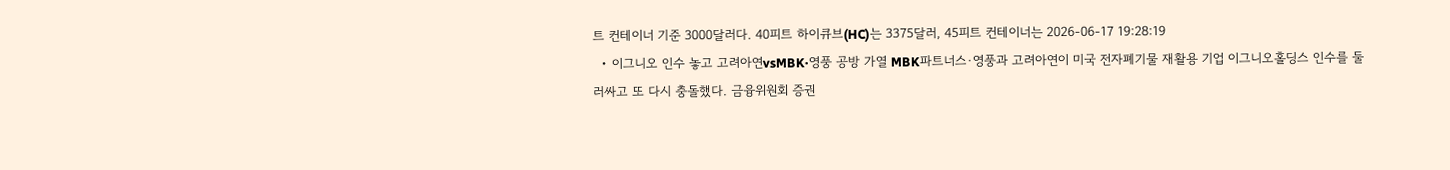트 컨테이너 기준 3000달러다. 40피트 하이큐브(HC)는 3375달러, 45피트 컨테이너는 2026-06-17 19:28:19
  • 이그니오 인수 놓고 고려아연vsMBK·영풍 공방 가열 MBK파트너스·영풍과 고려아연이 미국 전자폐기물 재활용 기업 이그니오홀딩스 인수를 둘러싸고 또 다시 충돌했다. 금융위원회 증권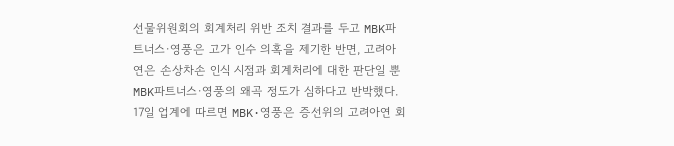선물위원회의 회계처리 위반 조치 결과를 두고 MBK파트너스·영풍은 고가 인수 의혹을 제기한 반면, 고려아연은 손상차손 인식 시점과 회계처리에 대한 판단일 뿐 MBK파트너스·영풍의 왜곡 정도가 심하다고 반박했다. 17일 업계에 따르면 MBK·영풍은 증선위의 고려아연 회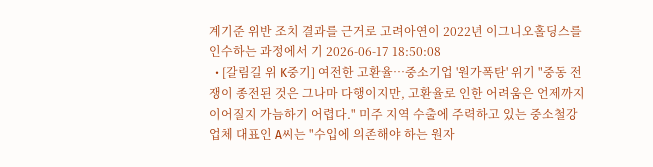계기준 위반 조치 결과를 근거로 고려아연이 2022년 이그니오홀딩스를 인수하는 과정에서 기 2026-06-17 18:50:08
  • [갈림길 위 K중기] 여전한 고환율…중소기업 '원가폭탄' 위기 "중동 전쟁이 종전된 것은 그나마 다행이지만, 고환율로 인한 어려움은 언제까지 이어질지 가늠하기 어렵다." 미주 지역 수출에 주력하고 있는 중소철강업체 대표인 A씨는 "수입에 의존해야 하는 원자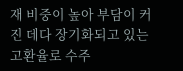재 비중이 높아 부담이 커진 데다 장기화되고 있는 고환율로 수주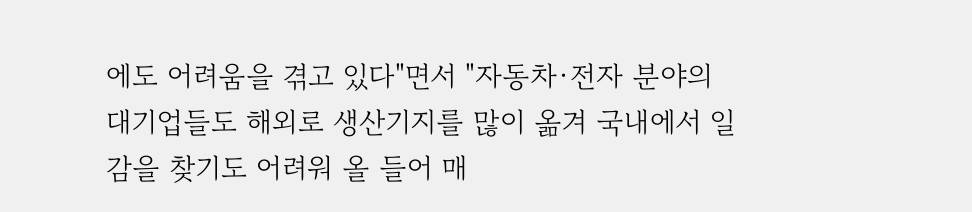에도 어려움을 겪고 있다"면서 "자동차·전자 분야의 대기업들도 해외로 생산기지를 많이 옮겨 국내에서 일감을 찾기도 어려워 올 들어 매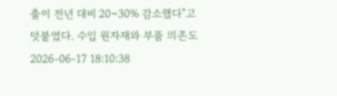출이 전년 대비 20~30% 감소했다"고 덧붙였다. 수입 원자재와 부품 의존도 2026-06-17 18:10:38